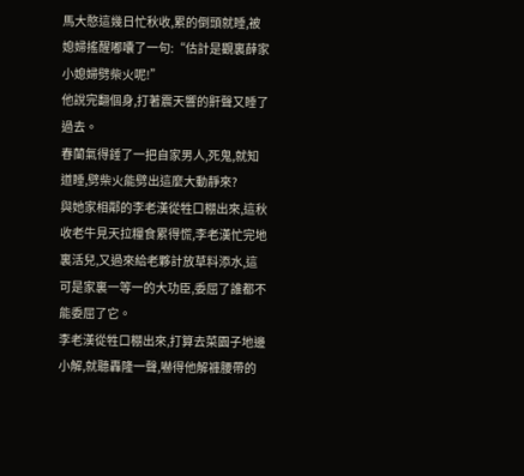馬大憨這幾日忙秋收,累的倒頭就睡,被媳婦搖醒嘟囔了一句:“估計是觀裏薛家小媳婦劈柴火呢!”
他說完翻個身,打著震天響的鼾聲又睡了過去。
春蘭氣得錘了一把自家男人,死鬼,就知道睡,劈柴火能劈出這麼大動靜來?
與她家相鄰的李老漢從牲口棚出來,這秋收老牛見天拉糧食累得慌,李老漢忙完地裏活兒,又過來給老夥計放草料添水,這可是家裏一等一的大功臣,委屈了誰都不能委屈了它。
李老漢從牲口棚出來,打算去菜園子地邊小解,就聽轟隆一聲,嚇得他解褲腰帶的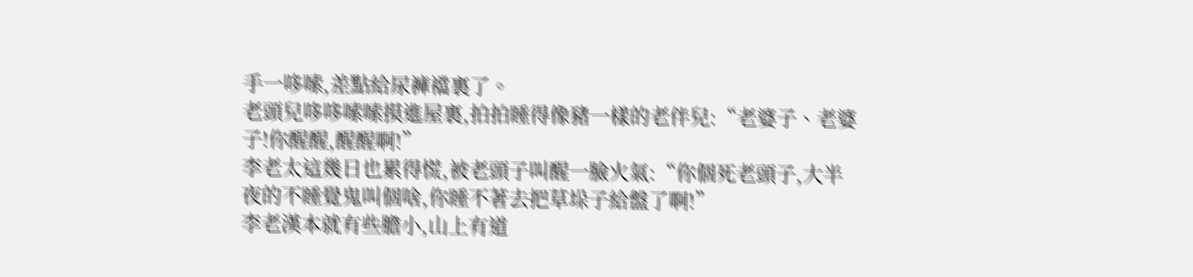手一哆嗦,差點給尿褲襠裏了。
老頭兒哆哆嗦嗦摸進屋裏,拍拍睡得像豬一樣的老伴兒:“老婆子、老婆子!你醒醒,醒醒啊!”
李老太這幾日也累得慌,被老頭子叫醒一臉火氣:“你個死老頭子,大半夜的不睡覺鬼叫個啥,你睡不著去把草垛子給盤了啊!”
李老漢本就有些膽小,山上有道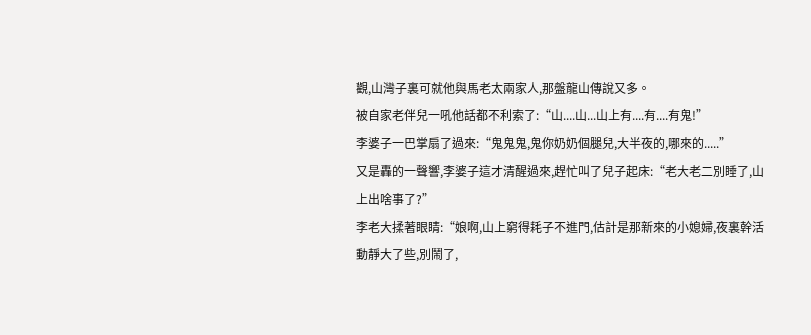觀,山灣子裏可就他與馬老太兩家人,那盤龍山傳說又多。
被自家老伴兒一吼他話都不利索了:“山....山...山上有....有....有鬼!”
李婆子一巴掌扇了過來:“鬼鬼鬼,鬼你奶奶個腿兒,大半夜的,哪來的.....”
又是轟的一聲響,李婆子這才清醒過來,趕忙叫了兒子起床:“老大老二別睡了,山上出啥事了?”
李老大揉著眼睛:“娘啊,山上窮得耗子不進門,估計是那新來的小媳婦,夜裏幹活動靜大了些,別鬧了,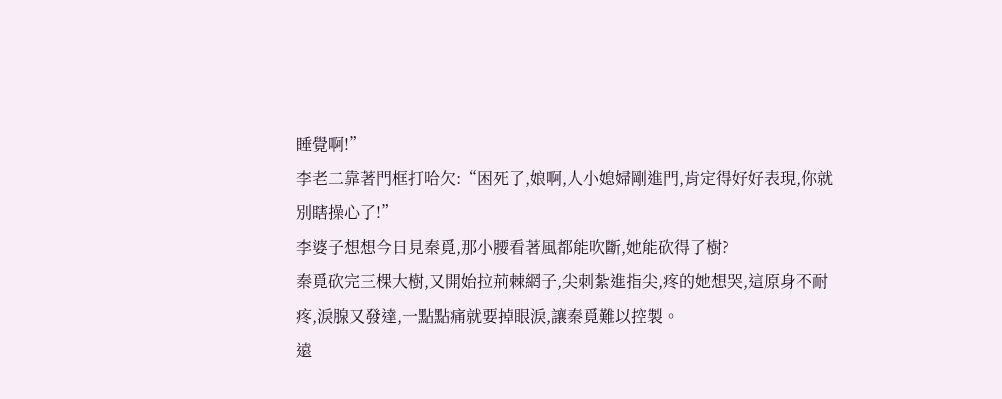睡覺啊!”
李老二靠著門框打哈欠:“困死了,娘啊,人小媳婦剛進門,肯定得好好表現,你就別瞎操心了!”
李婆子想想今日見秦覓,那小腰看著風都能吹斷,她能砍得了樹?
秦覓砍完三棵大樹,又開始拉荊棘網子,尖刺紮進指尖,疼的她想哭,這原身不耐疼,淚腺又發達,一點點痛就要掉眼淚,讓秦覓難以控製。
遠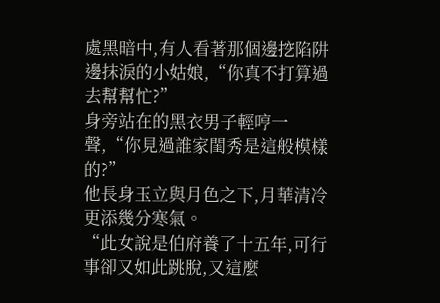處黑暗中,有人看著那個邊挖陷阱邊抹淚的小姑娘,“你真不打算過去幫幫忙?”
身旁站在的黑衣男子輕哼一聲,“你見過誰家閨秀是這般模樣的?”
他長身玉立與月色之下,月華清冷更添幾分寒氣。
“此女說是伯府養了十五年,可行事卻又如此跳脫,又這麼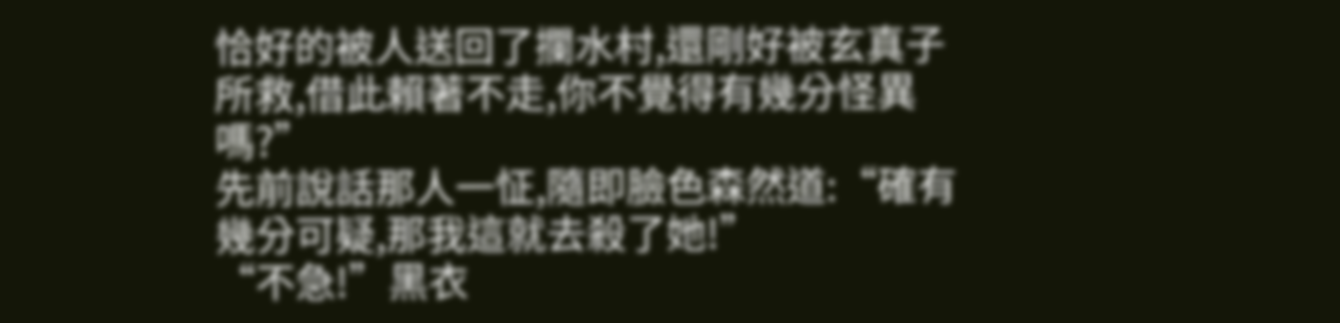恰好的被人送回了攔水村,還剛好被玄真子所救,借此賴著不走,你不覺得有幾分怪異嗎?”
先前說話那人一怔,隨即臉色森然道:“確有幾分可疑,那我這就去殺了她!”
“不急!”黑衣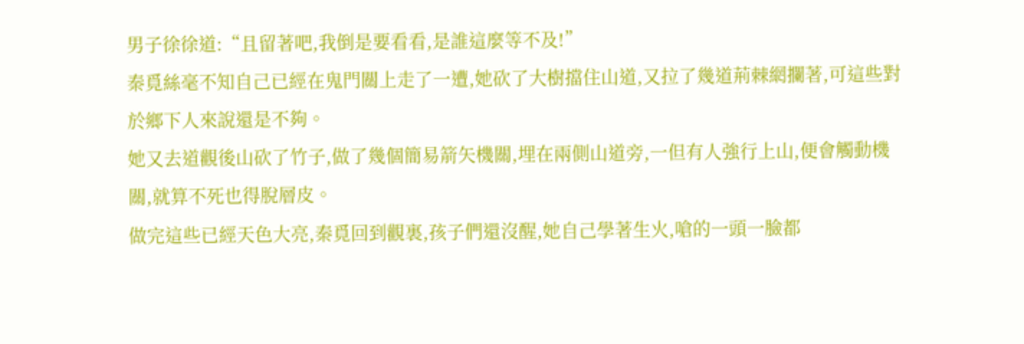男子徐徐道:“且留著吧,我倒是要看看,是誰這麼等不及!”
秦覓絲毫不知自己已經在鬼門關上走了一遭,她砍了大樹擋住山道,又拉了幾道荊棘網攔著,可這些對於鄉下人來說還是不夠。
她又去道觀後山砍了竹子,做了幾個簡易箭矢機關,埋在兩側山道旁,一但有人強行上山,便會觸動機關,就算不死也得脫層皮。
做完這些已經天色大亮,秦覓回到觀裏,孩子們還沒醒,她自己學著生火,嗆的一頭一臉都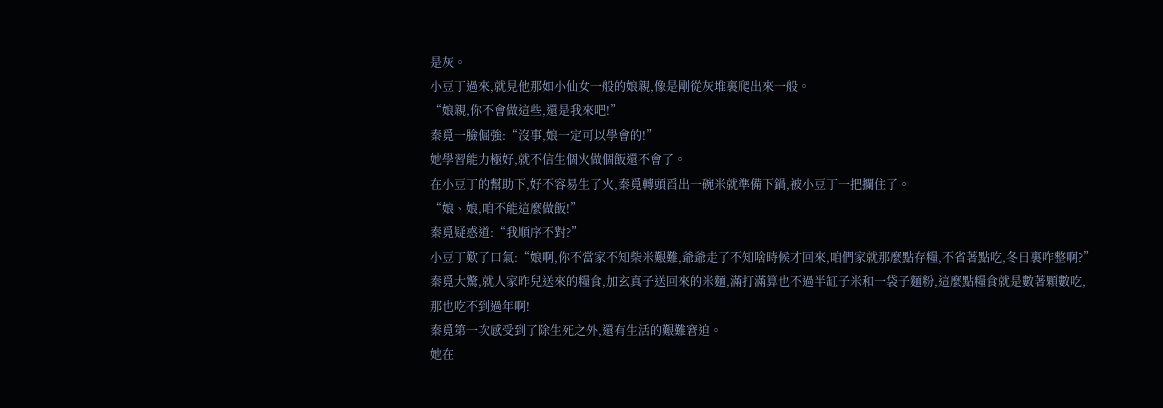是灰。
小豆丁過來,就見他那如小仙女一般的娘親,像是剛從灰堆裏爬出來一般。
“娘親,你不會做這些,還是我來吧!”
秦覓一臉倔強:“沒事,娘一定可以學會的!”
她學習能力極好,就不信生個火做個飯還不會了。
在小豆丁的幫助下,好不容易生了火,秦覓轉頭舀出一碗米就準備下鍋,被小豆丁一把攔住了。
“娘、娘,咱不能這麼做飯!”
秦覓疑惑道:“我順序不對?”
小豆丁歎了口氣:“娘啊,你不當家不知柴米艱難,爺爺走了不知啥時候才回來,咱們家就那麼點存糧,不省著點吃,冬日裏咋整啊?”
秦覓大驚,就人家昨兒送來的糧食,加玄真子送回來的米麵,滿打滿算也不過半缸子米和一袋子麵粉,這麼點糧食就是數著顆數吃,那也吃不到過年啊!
秦覓第一次感受到了除生死之外,還有生活的艱難窘迫。
她在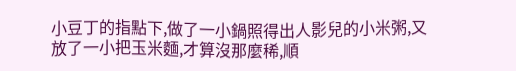小豆丁的指點下,做了一小鍋照得出人影兒的小米粥,又放了一小把玉米麵,才算沒那麼稀,順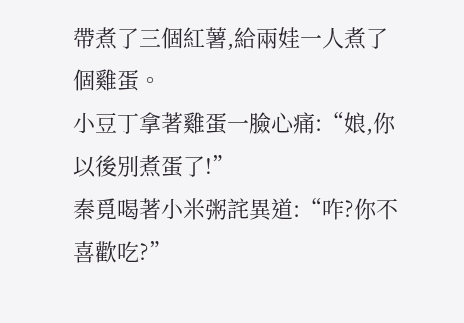帶煮了三個紅薯,給兩娃一人煮了個雞蛋。
小豆丁拿著雞蛋一臉心痛:“娘,你以後別煮蛋了!”
秦覓喝著小米粥詫異道:“咋?你不喜歡吃?”